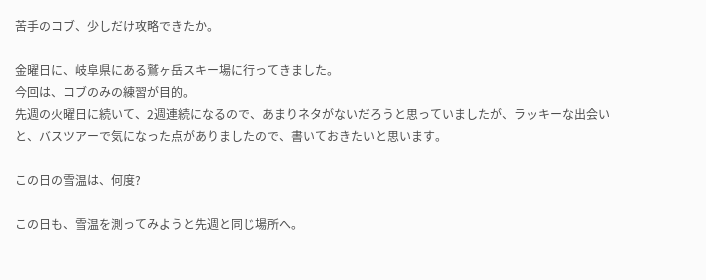苦手のコブ、少しだけ攻略できたか。

金曜日に、岐阜県にある鷲ヶ岳スキー場に行ってきました。
今回は、コブのみの練習が目的。
先週の火曜日に続いて、2週連続になるので、あまりネタがないだろうと思っていましたが、ラッキーな出会いと、バスツアーで気になった点がありましたので、書いておきたいと思います。

この日の雪温は、何度?

この日も、雪温を測ってみようと先週と同じ場所へ。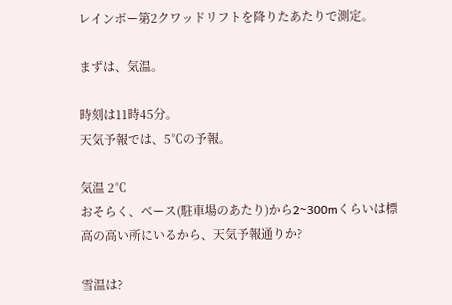レインボー第2クワッドリフトを降りたあたりで測定。

まずは、気温。

時刻は11時45分。
天気予報では、5℃の予報。

気温 2℃
おそらく、ベース(駐車場のあたり)から2~300mくらいは標高の高い所にいるから、天気予報通りか?

雪温は?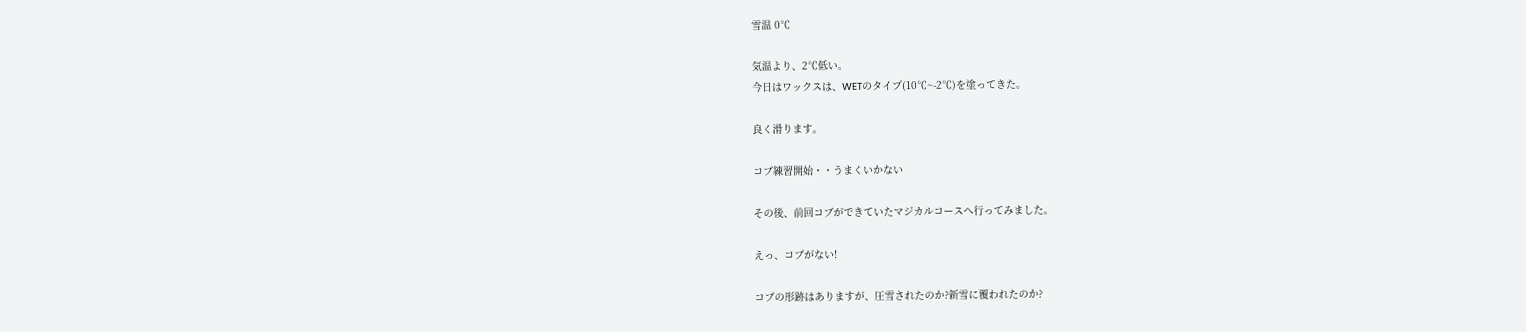雪温 0℃

気温より、2℃低い。
今日はワックスは、WETのタイプ(10℃~-2℃)を塗ってきた。

良く滑ります。

コブ練習開始・・うまくいかない

その後、前回コブができていたマジカルコースへ行ってみました。

えっ、コブがない!

コブの形跡はありますが、圧雪されたのか?新雪に覆われたのか?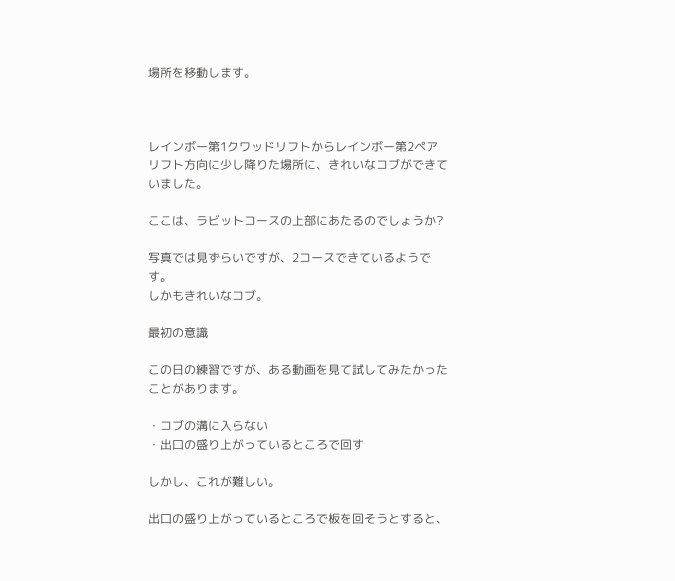場所を移動します。



レインボー第1クワッドリフトからレインボー第2ペアリフト方向に少し降りた場所に、きれいなコブができていました。

ここは、ラビットコースの上部にあたるのでしょうか?

写真では見ずらいですが、2コースできているようです。
しかもきれいなコブ。

最初の意識

この日の練習ですが、ある動画を見て試してみたかったことがあります。

・コブの溝に入らない
・出口の盛り上がっているところで回す

しかし、これが難しい。

出口の盛り上がっているところで板を回そうとすると、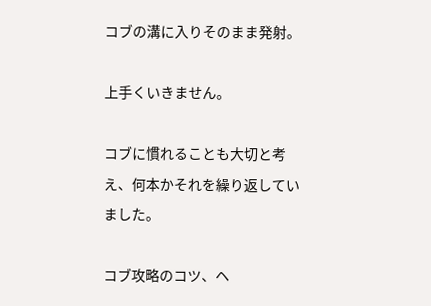コブの溝に入りそのまま発射。

上手くいきません。

コブに慣れることも大切と考え、何本かそれを繰り返していました。

コブ攻略のコツ、ヘ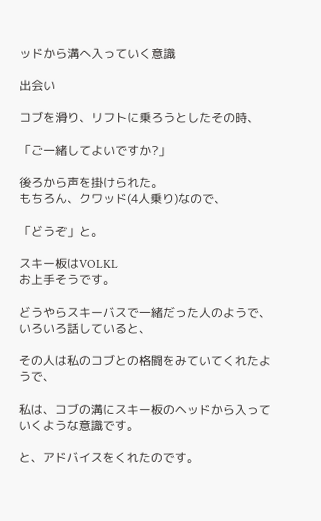ッドから溝へ入っていく意識

出会い

コブを滑り、リフトに乗ろうとしたその時、

「ご一緒してよいですか?」

後ろから声を掛けられた。
もちろん、クワッド(4人乗り)なので、

「どうぞ」と。

スキー板はVOLKL
お上手そうです。

どうやらスキーバスで一緒だった人のようで、いろいろ話していると、

その人は私のコブとの格闘をみていてくれたようで、

私は、コブの溝にスキー板のヘッドから入っていくような意識です。

と、アドバイスをくれたのです。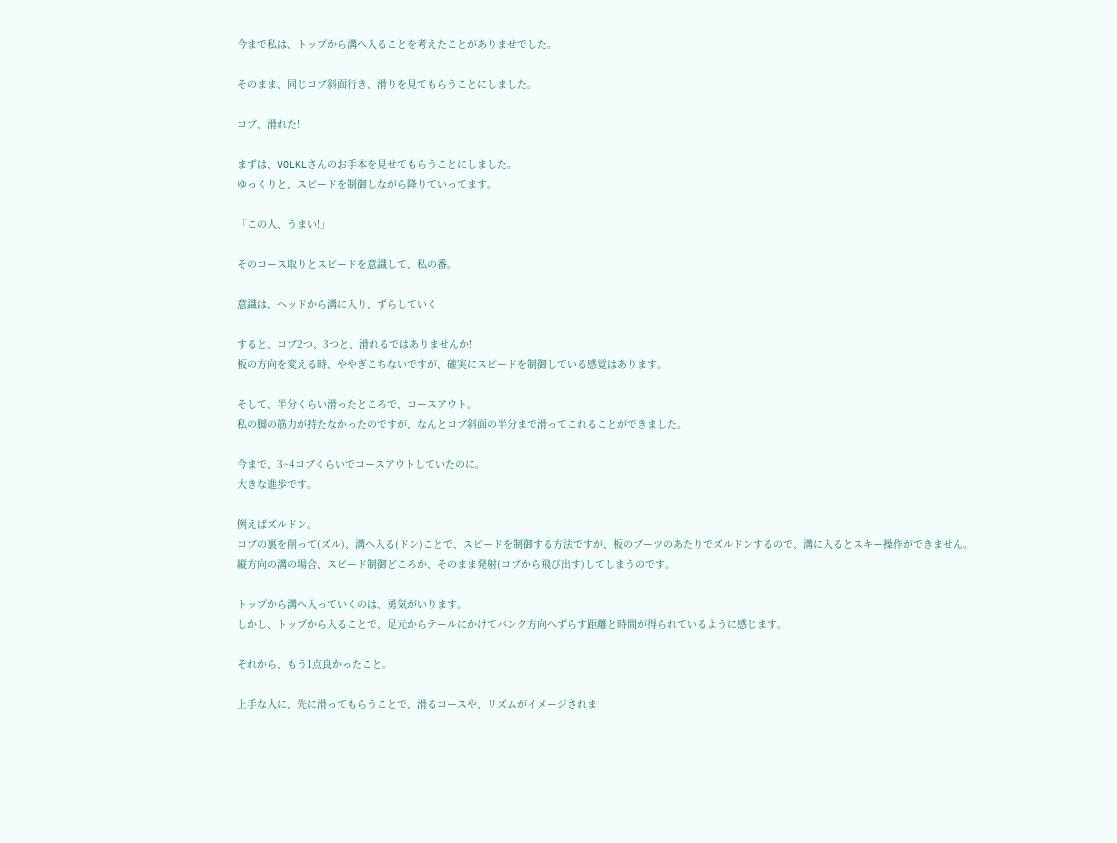今まで私は、トップから溝へ入ることを考えたことがありませでした。

そのまま、同じコブ斜面行き、滑りを見てもらうことにしました。

コブ、滑れた!

まずは、VOLKLさんのお手本を見せてもらうことにしました。
ゆっくりと、スピードを制御しながら降りていってます。

「この人、うまい!」

そのコース取りとスピードを意識して、私の番。

意識は、ヘッドから溝に入り、ずらしていく

すると、コブ2つ、3つと、滑れるではありませんか!
板の方向を変える時、ややぎこちないですが、確実にスピードを制御している感覚はあります。

そして、半分くらい滑ったところで、コースアウト。
私の脚の筋力が持たなかったのですが、なんとコブ斜面の半分まで滑ってこれることができました。

今まで、3~4コブくらいでコースアウトしていたのに。
大きな進歩です。

例えばズルドン。
コブの裏を削って(ズル)、溝へ入る(ドン)ことで、スピードを制御する方法ですが、板のブーツのあたりでズルドンするので、溝に入るとスキー操作ができません。
縦方向の溝の場合、スピード制御どころか、そのまま発射(コブから飛び出す)してしまうのです。

トップから溝へ入っていくのは、勇気がいります。
しかし、トップから入ることで、足元からテールにかけてバンク方向へずらす距離と時間が得られているように感じます。

それから、もう1点良かったこと。

上手な人に、先に滑ってもらうことで、滑るコースや、リズムがイメージされま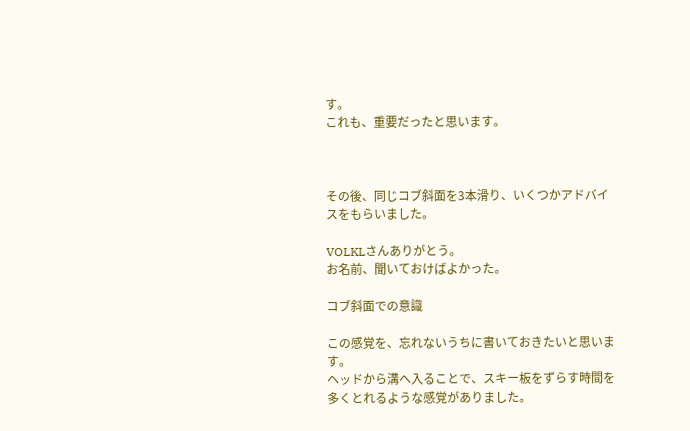す。
これも、重要だったと思います。



その後、同じコブ斜面を3本滑り、いくつかアドバイスをもらいました。

VOLKLさんありがとう。
お名前、聞いておけばよかった。

コブ斜面での意識

この感覚を、忘れないうちに書いておきたいと思います。
ヘッドから溝へ入ることで、スキー板をずらす時間を多くとれるような感覚がありました。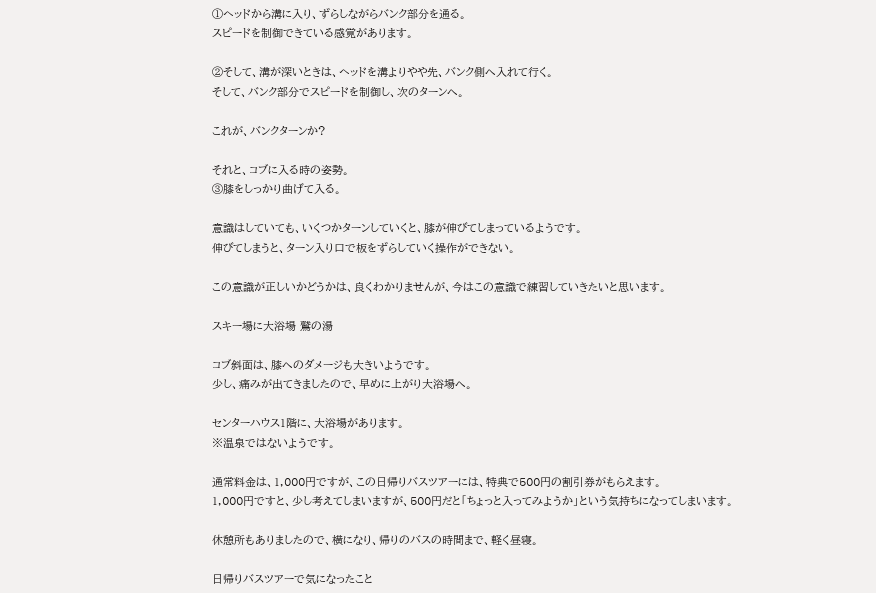①ヘッドから溝に入り、ずらしながらバンク部分を通る。
スピードを制御できている感覚があります。

②そして、溝が深いときは、ヘッドを溝よりやや先、バンク側へ入れて行く。
そして、バンク部分でスピードを制御し、次のターンへ。

これが、バンクターンか?

それと、コブに入る時の姿勢。
③膝をしっかり曲げて入る。

意識はしていても、いくつかターンしていくと、膝が伸びてしまっているようです。
伸びてしまうと、ターン入り口で板をずらしていく操作ができない。

この意識が正しいかどうかは、良くわかりませんが、今はこの意識で練習していきたいと思います。

スキー場に大浴場 鷲の湯

コブ斜面は、膝へのダメージも大きいようです。
少し、痛みが出てきましたので、早めに上がり大浴場へ。

センターハウス1階に、大浴場があります。
※温泉ではないようです。

通常料金は、1,000円ですが、この日帰りバスツアーには、特典で500円の割引券がもらえます。
1,000円ですと、少し考えてしまいますが、500円だと「ちょっと入ってみようか」という気持ちになってしまいます。

休憩所もありましたので、横になり、帰りのバスの時間まで、軽く昼寝。

日帰りバスツアーで気になったこと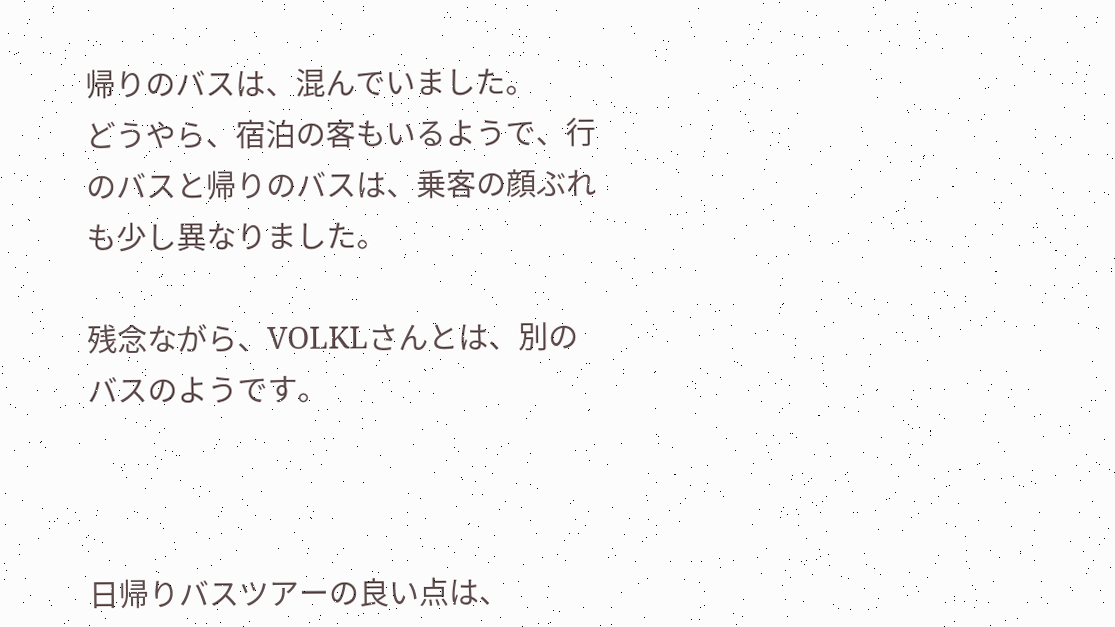帰りのバスは、混んでいました。
どうやら、宿泊の客もいるようで、行のバスと帰りのバスは、乗客の顔ぶれも少し異なりました。

残念ながら、VOLKLさんとは、別のバスのようです。



日帰りバスツアーの良い点は、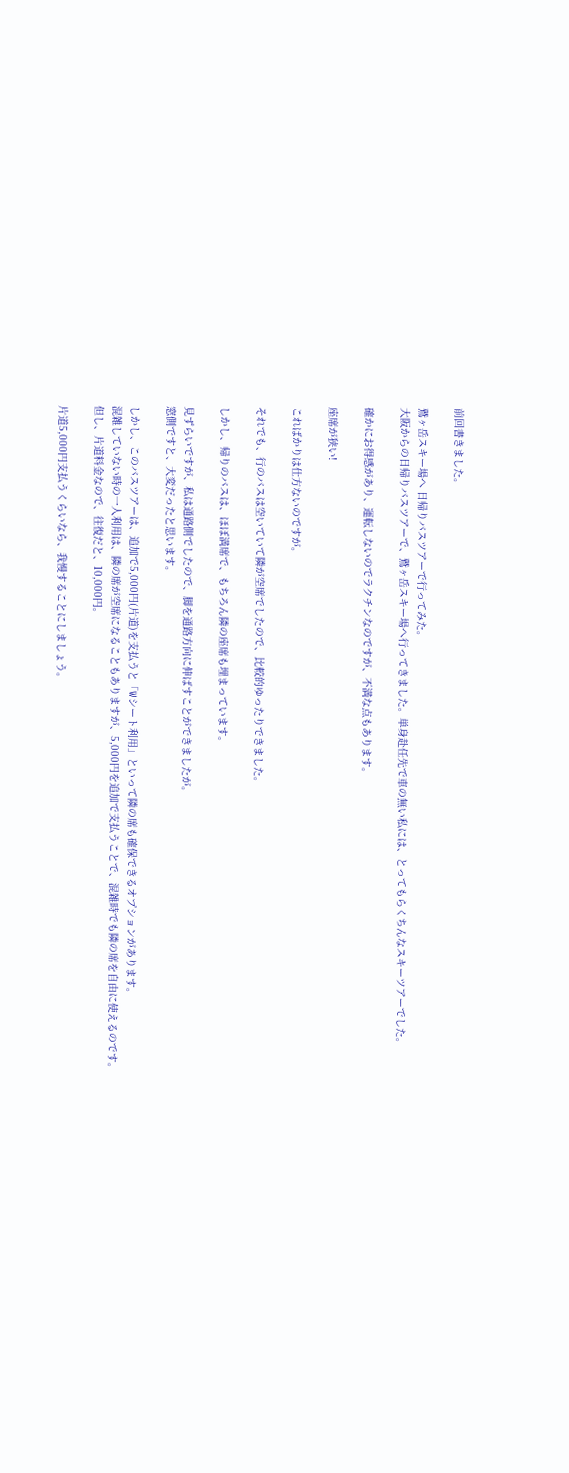前回書きました。

鷲ヶ岳スキー場へ 日帰りバスツアーで行ってみた。
大阪からの日帰りバスツアーで、鷲ヶ岳スキー場へ行ってきました。単身赴任先で車の無い私には、とってもらくちんなスキーツアーでした。

確かにお得感があり、運転しないのでラクチンなのですが、不満な点もあります。

座席が狭い!

こればかりは仕方ないのですが。

それでも、行のバスは空いていて隣が空席でしたので、比較的ゆったりできました。

しかし、帰りのバスは、ほぼ満席で、もちろん隣の座席も埋まっています。

見ずらいですが、私は通路側でしたので、脚を通路方向に伸ばすことができましたが。
窓側ですと、大変だったと思います。

しかし、このバスツアーは、追加で5,000円(片道)を支払うと「Wシート利用」といって隣の席も確保できるオプションがあります。
混雑していない時の一人利用は、隣の席が空席になることもありますが、5,000円を追加で支払うことで、混雑時でも隣の席を自由に使えるのです。
但し、片道料金なので、往復だと、10,000円。

片道5,000円支払うくらいなら、我慢することにしましょう。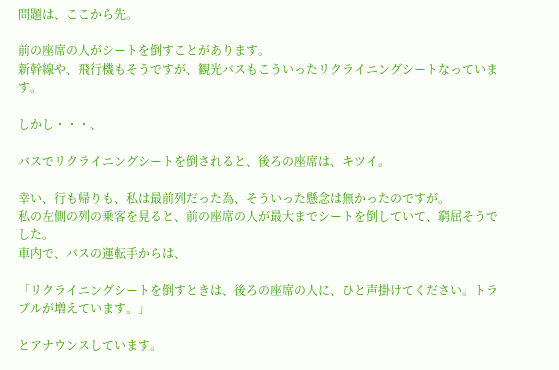問題は、ここから先。

前の座席の人がシートを倒すことがあります。
新幹線や、飛行機もそうですが、観光バスもこういったリクライニングシートなっています。

しかし・・・、

バスでリクライニングシートを倒されると、後ろの座席は、キツイ。

幸い、行も帰りも、私は最前列だった為、そういった懸念は無かったのですが。
私の左側の列の乗客を見ると、前の座席の人が最大までシートを倒していて、窮屈そうでした。
車内で、バスの運転手からは、

「リクライニングシートを倒すときは、後ろの座席の人に、ひと声掛けてください。トラブルが増えています。」

とアナウンスしています。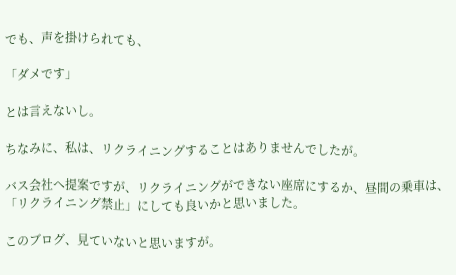でも、声を掛けられても、

「ダメです」

とは言えないし。

ちなみに、私は、リクライニングすることはありませんでしたが。

バス会社へ提案ですが、リクライニングができない座席にするか、昼間の乗車は、「リクライニング禁止」にしても良いかと思いました。

このブログ、見ていないと思いますが。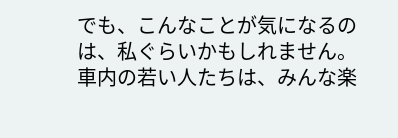でも、こんなことが気になるのは、私ぐらいかもしれません。
車内の若い人たちは、みんな楽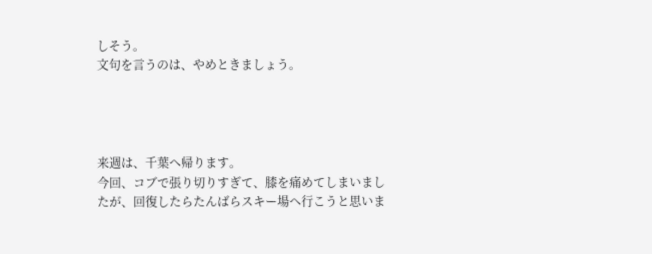しそう。
文句を言うのは、やめときましょう。




来週は、千葉へ帰ります。
今回、コブで張り切りすぎて、膝を痛めてしまいましたが、回復したらたんばらスキー場へ行こうと思いま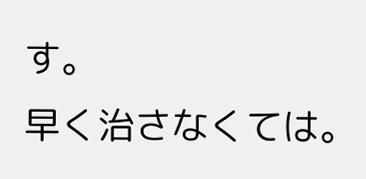す。
早く治さなくては。